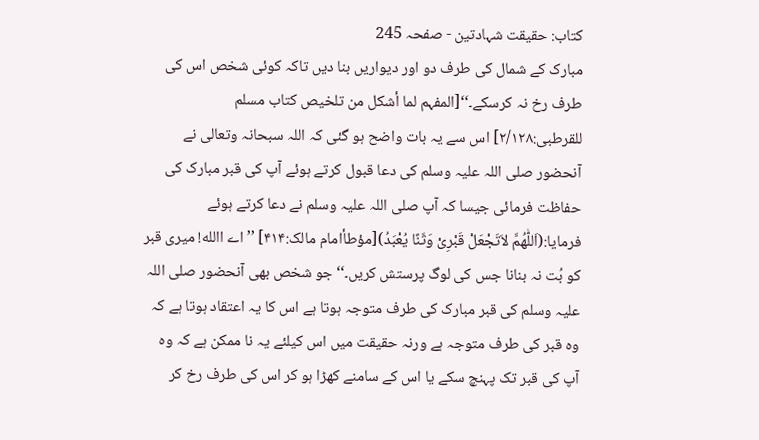کتاب: حقیقت شہادتین - صفحہ 245
مبارک کے شمال کی طرف دو اور دیواریں بنا دیں تاکہ کوئی شخص اس کی طرف رخ نہ کرسکے۔‘‘[المفہم لما أشکل من تلخیص کتاب مسلم للقرطبی:۲/۱۲۸] اس سے یہ بات واضح ہو گئی کہ اللہ سبحانہ وتعالی نے آنحضور صلی اللہ علیہ وسلم کی دعا قبول کرتے ہوئے آپ کی قبر مبارک کی حفاظت فرمائی جیسا کہ آپ صلی اللہ علیہ وسلم نے دعا کرتے ہوئے فرمایا:(اَللّٰھُمَّ لاَتَجْعَلْ قَبْرِیْ وَثَنًا یُعْبَدُ)[مؤطأامام مالک:۴۱۴] ’’اے االله! میری قبر کو بُت نہ بنانا جس کی لوگ پرستش کریں۔‘‘ جو شخص بھی آنحضور صلی اللہ علیہ وسلم کی قبر مبارک کی طرف متوجہ ہوتا ہے اس کا یہ اعتقاد ہوتا ہے کہ وہ قبر کی طرف متوجہ ہے ورنہ حقیقت میں اس کیلئے یہ نا ممکن ہے کہ وہ آپ کی قبر تک پہنچ سکے یا اس کے سامنے کھڑا ہو کر اس کی طرف رخ کر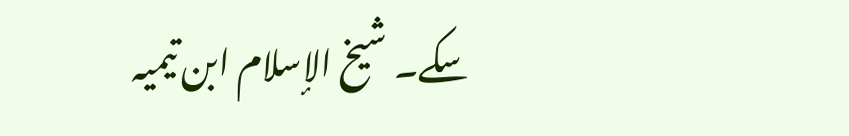سکے۔ شیخ الإسلام ابن تیمیہ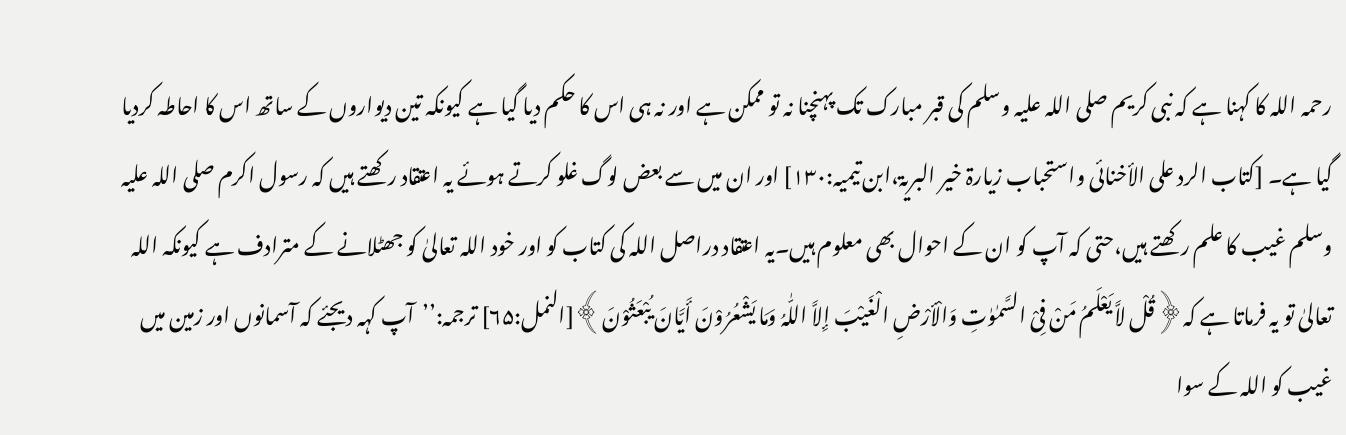رحمہ اللہ کا کہنا ہے کہ نبی کریم صلی اللہ علیہ وسلم کی قبر مبارک تک پہنچنا نہ تو ممکن ہے اور نہ ہی اس کا حکم دیا گیا ہے کیونکہ تین دیواروں کے ساتھ اس کا احاطہ کردیا گیا ہے۔ [کتاب الرد علی الأخنائی واستحباب زیارۃ خیر البریۃ،ابن تیمیہ:۱۳۰] اور ان میں سے بعض لوگ غلو کرتے ہوئے یہ اعتقاد رکھتے ہیں کہ رسول اکرم صلی اللہ علیہ وسلم غیب کا علم رکھتے ہیں،حتی کہ آپ کو ان کے احوال بھی معلوم ہیں۔یہ اعتقاد دراصل اللہ کی کتاب کو اور خود اللہ تعالیٰ کو جھٹلانے کے مترادف ہے کیونکہ اللہ تعالیٰ تو یہ فرماتا ہے کہ﴿قُلْ لاَّ یَعْلَمُ مَنْ فِیْ السَّمٰوٰتِ وَالْأرْضِ الْغَیْبَ إِلاَّ اللّٰہُ وَمَا یَشْعُرُوْنَ أَیَّانَ یُبْعَثُوْنَ﴾[النمل:۶۵] ترجمہ:’’آپ کہہ دیجئے کہ آسمانوں اور زمین میں غیب کو اللہ کے سوا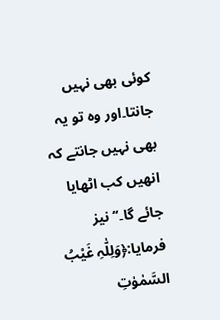کوئی بھی نہیں جانتا۔اور وہ تو یہ بھی نہیں جانتے کہ انھیں کب اٹھایا جائے گا۔‘‘ نیز فرمایا:﴿وَلِلّٰہِ غَیْبُ السَّمٰوٰتِ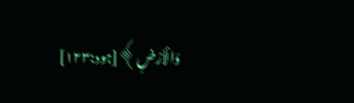وَالْأرْضِ﴾[ہود:۱۲۳]